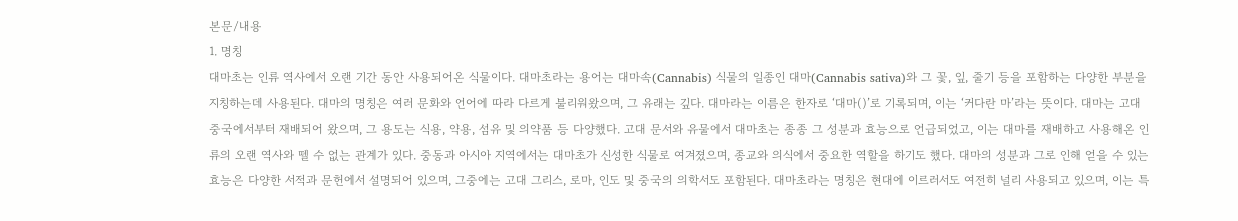본문/내용
1. 명칭
대마초는 인류 역사에서 오랜 기간 동안 사용되어온 식물이다. 대마초라는 용어는 대마속(Cannabis) 식물의 일종인 대마(Cannabis sativa)와 그 꽃, 잎, 줄기 등을 포함하는 다양한 부분을 지칭하는데 사용된다. 대마의 명칭은 여러 문화와 언어에 따라 다르게 불리워왔으며, 그 유래는 깊다. 대마라는 이름은 한자로 ‘대마()’로 기록되며, 이는 ‘커다란 마’라는 뜻이다. 대마는 고대 중국에서부터 재배되어 왔으며, 그 용도는 식용, 약용, 섬유 및 의약품 등 다양했다. 고대 문서와 유물에서 대마초는 종종 그 성분과 효능으로 언급되었고, 이는 대마를 재배하고 사용해온 인류의 오랜 역사와 뗄 수 없는 관계가 있다. 중동과 아시아 지역에서는 대마초가 신성한 식물로 여겨졌으며, 종교와 의식에서 중요한 역할을 하기도 했다. 대마의 성분과 그로 인해 얻을 수 있는 효능은 다양한 서적과 문헌에서 설명되어 있으며, 그중에는 고대 그리스, 로마, 인도 및 중국의 의학서도 포함된다. 대마초라는 명칭은 현대에 이르러서도 여전히 널리 사용되고 있으며, 이는 특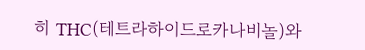히 THC(테트라하이드로카나비놀)와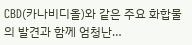CBD(카나비디올)와 같은 주요 화합물의 발견과 함께 엄청난…